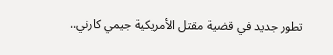تطور جديد في قضية مقتل الأمريكية جيمي كارني..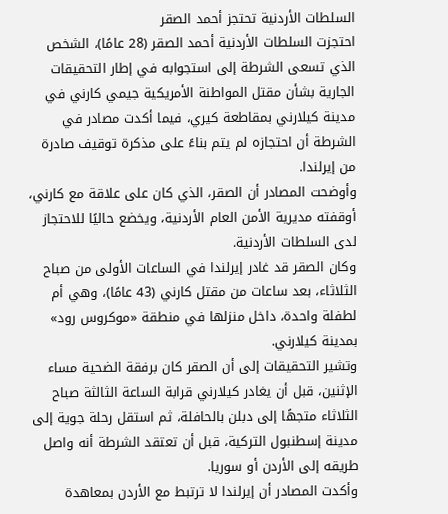السلطات الأردنية تحتجز أحمد الصقر
احتجزت السلطات الأردنية أحمد الصقر (28 عامًا)، الشخص الذي تسعى الشرطة إلى استجوابه في إطار التحقيقات الجارية بشأن مقتل المواطنة الأمريكية جيمي كارني في مدينة كيلارني بمقاطعة كيري، فيما أكدت مصادر في الشرطة أن احتجازه لم يتم بناءً على مذكرة توقيف صادرة من إيرلندا.
وأوضحت المصادر أن الصقر، الذي كان على علاقة مع كارني، أوقفته مديرية الأمن العام الأردنية، ويخضع حاليًا للاحتجاز لدى السلطات الأردنية.
وكان الصقر قد غادر إيرلندا في الساعات الأولى من صباح الثلاثاء، بعد ساعات من مقتل كارني (43 عامًا)، وهي أم لطفلة واحدة، داخل منزلها في منطقة «موكروس رود» بمدينة كيلارني.
وتشير التحقيقات إلى أن الصقر كان برفقة الضحية مساء الإثنين، قبل أن يغادر كيلارني قرابة الساعة الثالثة صباح الثلاثاء متجهًا إلى دبلن بالحافلة، ثم استقل رحلة جوية إلى مدينة إسطنبول التركية، قبل أن تعتقد الشرطة أنه واصل طريقه إلى الأردن أو سوريا.
وأكدت المصادر أن إيرلندا لا ترتبط مع الأردن بمعاهدة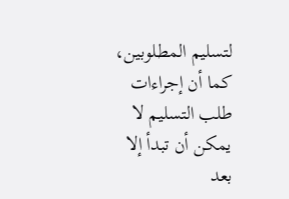لتسليم المطلوبين، كما أن إجراءات طلب التسليم لا يمكن أن تبدأ إلا بعد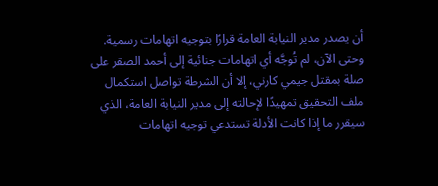أن يصدر مدير النيابة العامة قرارًا بتوجيه اتهامات رسمية.
وحتى الآن، لم تُوجَّه أي اتهامات جنائية إلى أحمد الصقر على صلة بمقتل جيمي كارني، إلا أن الشرطة تواصل استكمال ملف التحقيق تمهيدًا لإحالته إلى مدير النيابة العامة، الذي سيقرر ما إذا كانت الأدلة تستدعي توجيه اتهامات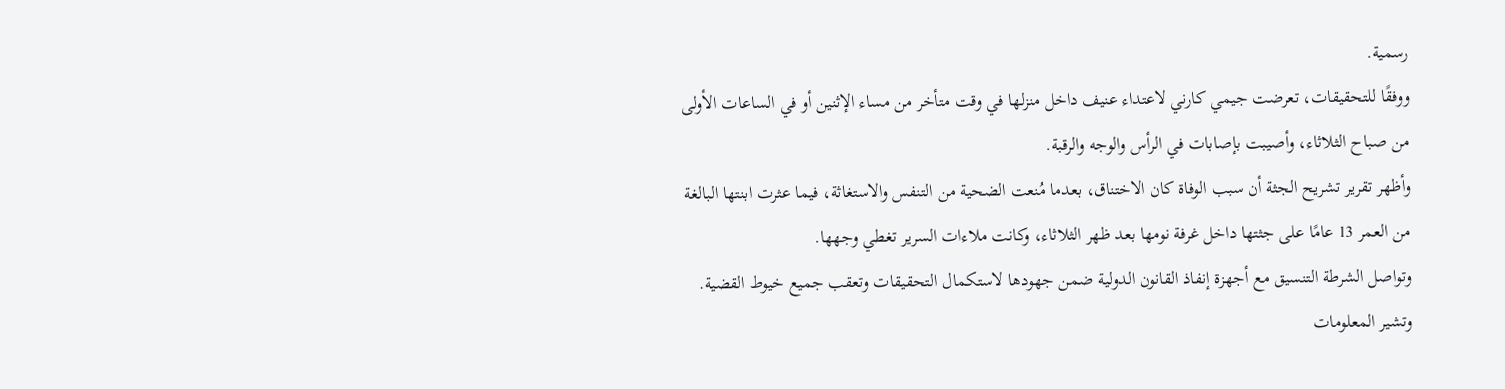رسمية.
ووفقًا للتحقيقات، تعرضت جيمي كارني لاعتداء عنيف داخل منزلها في وقت متأخر من مساء الإثنين أو في الساعات الأولى من صباح الثلاثاء، وأصيبت بإصابات في الرأس والوجه والرقبة.
وأظهر تقرير تشريح الجثة أن سبب الوفاة كان الاختناق، بعدما مُنعت الضحية من التنفس والاستغاثة، فيما عثرت ابنتها البالغة من العمر 13 عامًا على جثتها داخل غرفة نومها بعد ظهر الثلاثاء، وكانت ملاءات السرير تغطي وجهها.
وتواصل الشرطة التنسيق مع أجهزة إنفاذ القانون الدولية ضمن جهودها لاستكمال التحقيقات وتعقب جميع خيوط القضية.
وتشير المعلومات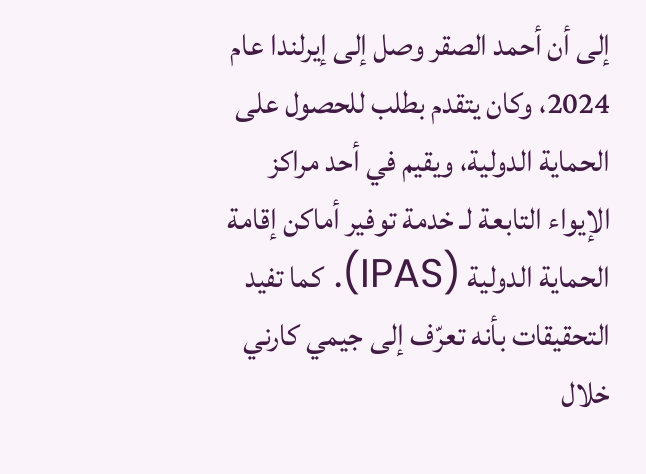إلى أن أحمد الصقر وصل إلى إيرلندا عام 2024، وكان يتقدم بطلب للحصول على الحماية الدولية، ويقيم في أحد مراكز الإيواء التابعة لـ خدمة توفير أماكن إقامة الحماية الدولية (IPAS). كما تفيد التحقيقات بأنه تعرّف إلى جيمي كارني خلال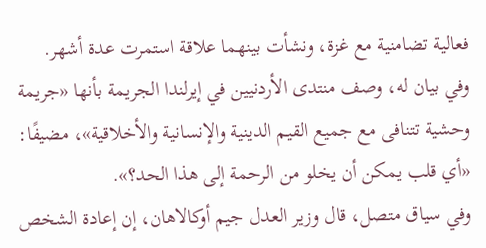فعالية تضامنية مع غزة، ونشأت بينهما علاقة استمرت عدة أشهر.
وفي بيان له، وصف منتدى الأردنيين في إيرلندا الجريمة بأنها «جريمة وحشية تتنافى مع جميع القيم الدينية والإنسانية والأخلاقية»، مضيفًا: «أي قلب يمكن أن يخلو من الرحمة إلى هذا الحد؟».
وفي سياق متصل، قال وزير العدل جيم أوكالاهان، إن إعادة الشخص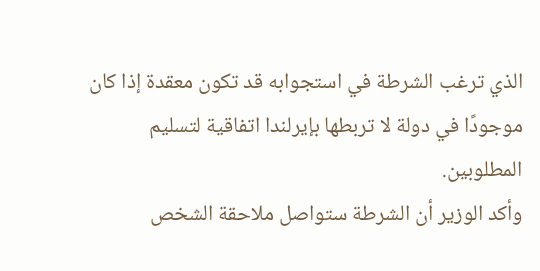الذي ترغب الشرطة في استجوابه قد تكون معقدة إذا كان موجودًا في دولة لا تربطها بإيرلندا اتفاقية لتسليم المطلوبين.
وأكد الوزير أن الشرطة ستواصل ملاحقة الشخص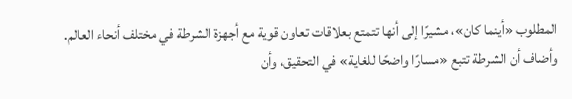المطلوب «أينما كان»، مشيرًا إلى أنها تتمتع بعلاقات تعاون قوية مع أجهزة الشرطة في مختلف أنحاء العالم.
وأضاف أن الشرطة تتبع «مسارًا واضحًا للغاية» في التحقيق، وأن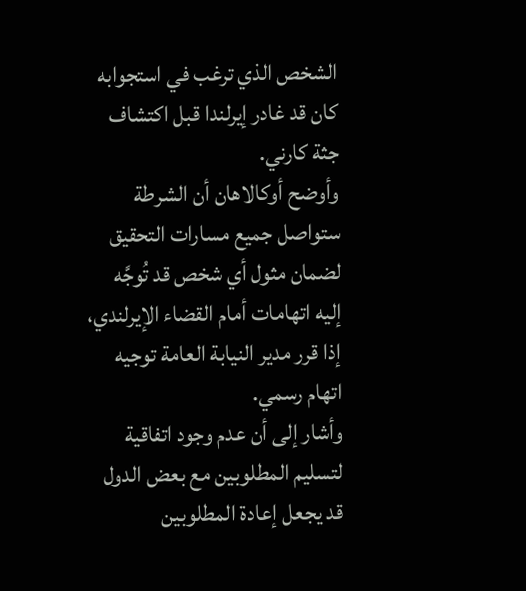الشخص الذي ترغب في استجوابه كان قد غادر إيرلندا قبل اكتشاف جثة كارني.
وأوضح أوكالاهان أن الشرطة ستواصل جميع مسارات التحقيق لضمان مثول أي شخص قد تُوجَّه إليه اتهامات أمام القضاء الإيرلندي، إذا قرر مدير النيابة العامة توجيه اتهام رسمي.
وأشار إلى أن عدم وجود اتفاقية لتسليم المطلوبين مع بعض الدول قد يجعل إعادة المطلوبين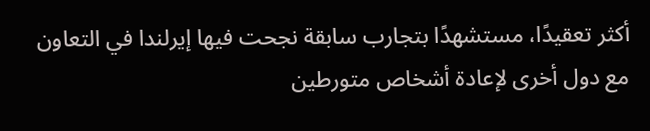أكثر تعقيدًا، مستشهدًا بتجارب سابقة نجحت فيها إيرلندا في التعاون مع دول أخرى لإعادة أشخاص متورطين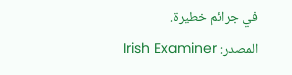في جرائم خطيرة.
المصدر: Irish Examiner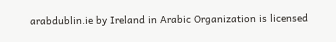arabdublin.ie by Ireland in Arabic Organization is licensed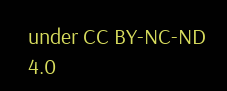under CC BY-NC-ND 4.0